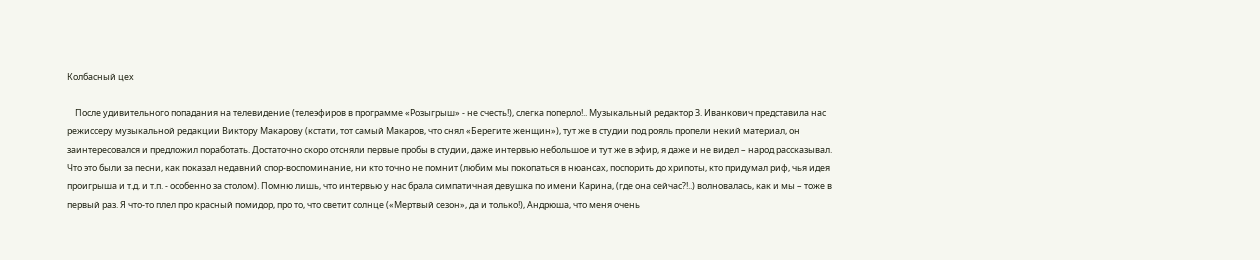Колбасный цех

    После удивительного попадания на телевидение (телеэфиров в программе «Розыгрыш» - не счесть!), слегка поперло!.. Музыкальный редактор З. Иванкович представила нас  режиссеру музыкальной редакции Виктору Макарову (кстати, тот самый Макаров, что снял «Берегите женщин»), тут же в студии под рояль пропели некий материал, он заинтересовался и предложил поработать. Достаточно скоро отсняли первые пробы в студии, даже интервью небольшое и тут же в эфир, я даже и не видел – народ рассказывал. Что это были за песни, как показал недавний спор-воспоминание, ни кто точно не помнит (любим мы покопаться в нюансах, поспорить до хрипоты, кто придумал риф, чья идея проигрыша и т.д. и т.п. - особенно за столом). Помню лишь, что интервью у нас брала симпатичная девушка по имени Карина, (где она сейчас?!..) волновалась, как и мы – тоже в первый раз. Я что-то плел про красный помидор, про то, что светит солнце («Мертвый сезон», да и только!), Андрюша, что меня очень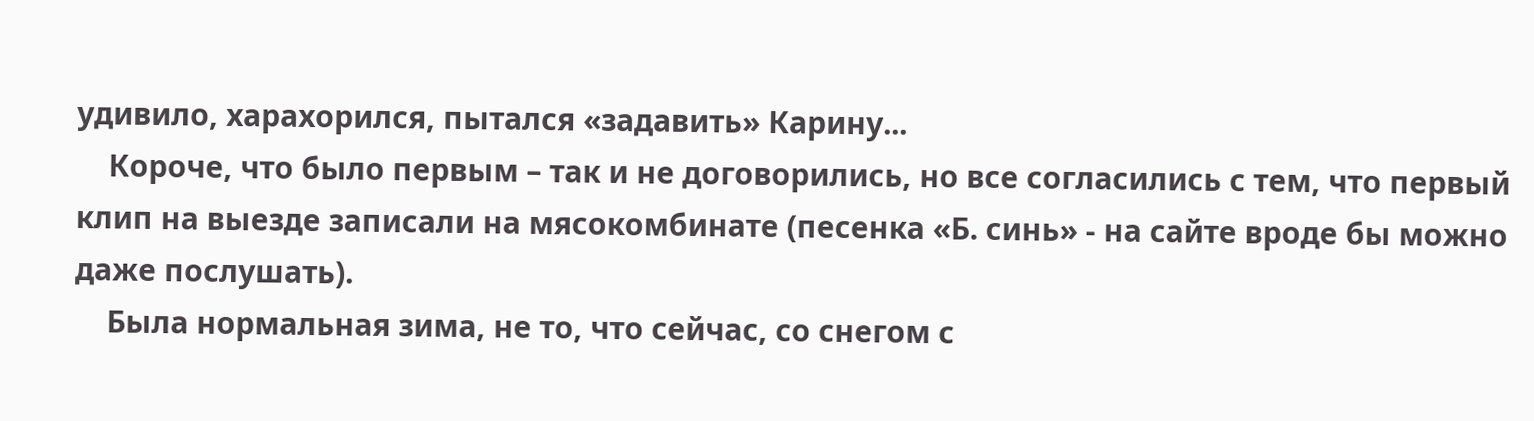удивило, харахорился, пытался «задавить» Карину...
    Короче, что было первым – так и не договорились, но все согласились с тем, что первый клип на выезде записали на мясокомбинате (песенка «Б. синь» - на сайте вроде бы можно даже послушать).
    Была нормальная зима, не то, что сейчас, со снегом с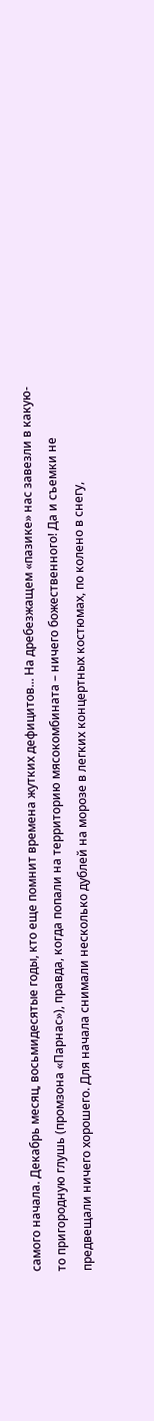самого начала. Декабрь месяц, восьмидесятые годы, кто еще помнит времена жутких дефицитов... На дребезжащем «пазике» нас завезли в какую-то пригородную глушь (промзона «Парнас»), правда, когда попали на территорию мясокомбината – ничего божественного! Да и съемки не предвещали ничего хорошего. Для начала снимали несколько дублей на морозе в легких концертных костюмах, по колено в снегу,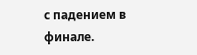с падением в финале.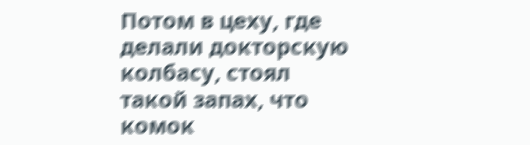Потом в цеху, где делали докторскую колбасу, стоял такой запах, что комок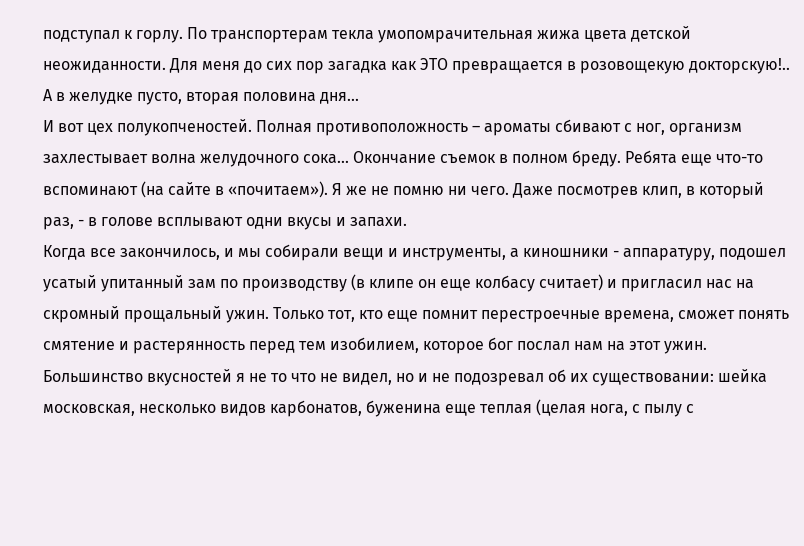подступал к горлу. По транспортерам текла умопомрачительная жижа цвета детской неожиданности. Для меня до сих пор загадка как ЭТО превращается в розовощекую докторскую!.. А в желудке пусто, вторая половина дня...
И вот цех полукопченостей. Полная противоположность – ароматы сбивают с ног, организм захлестывает волна желудочного сока... Окончание съемок в полном бреду. Ребята еще что-то вспоминают (на сайте в «почитаем»). Я же не помню ни чего. Даже посмотрев клип, в который раз, - в голове всплывают одни вкусы и запахи.
Когда все закончилось, и мы собирали вещи и инструменты, а киношники - аппаратуру, подошел усатый упитанный зам по производству (в клипе он еще колбасу считает) и пригласил нас на скромный прощальный ужин. Только тот, кто еще помнит перестроечные времена, сможет понять смятение и растерянность перед тем изобилием, которое бог послал нам на этот ужин. Большинство вкусностей я не то что не видел, но и не подозревал об их существовании: шейка московская, несколько видов карбонатов, буженина еще теплая (целая нога, с пылу с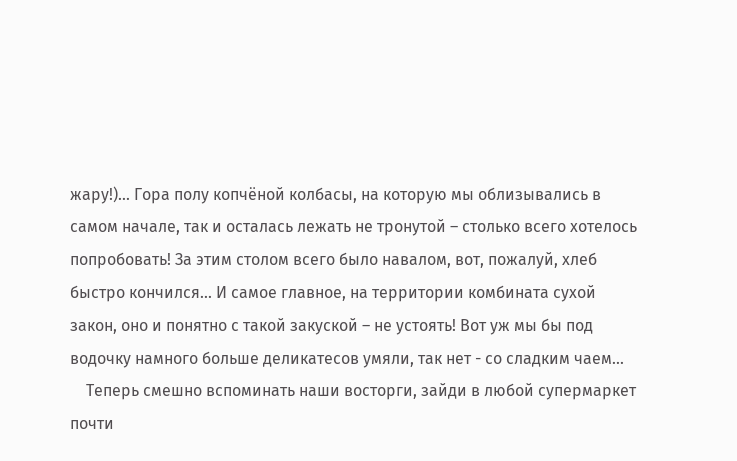жару!)... Гора полу копчёной колбасы, на которую мы облизывались в самом начале, так и осталась лежать не тронутой – столько всего хотелось попробовать! За этим столом всего было навалом, вот, пожалуй, хлеб быстро кончился... И самое главное, на территории комбината сухой закон, оно и понятно с такой закуской – не устоять! Вот уж мы бы под водочку намного больше деликатесов умяли, так нет - со сладким чаем...
    Теперь смешно вспоминать наши восторги, зайди в любой супермаркет почти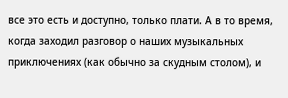все это есть и доступно, только плати. А в то время, когда заходил разговор о наших музыкальных приключениях (как обычно за скудным столом), и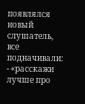появлялся новый слушатель, все подначивали: - «расскажи лучше про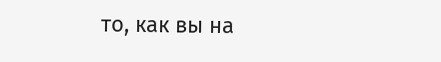то, как вы на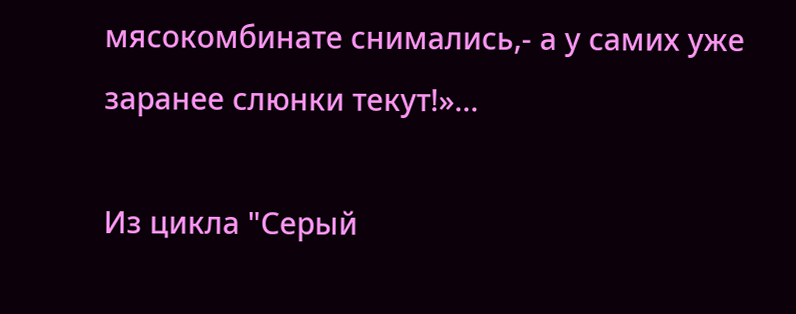мясокомбинате снимались,- а у самих уже заранее слюнки текут!»...

Из цикла "Серый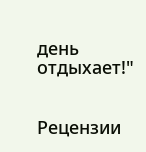день отдыхает!"


Рецензии